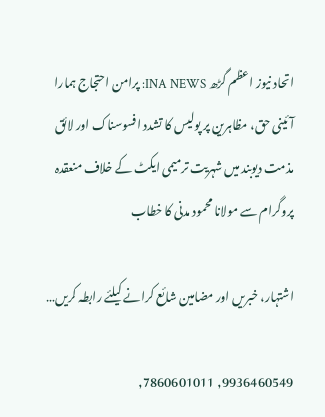اتحاد نیوز اعظم گڑھ INA NEWS: پرامن احتجاج ہمارا آئینی حق، مظاہرین پر پولیس کا تشدد افسوسناک اور لائق مذمت دیوبند میں شہریت ترمیمی ایکٹ کے خلاف منعقدہ پروگرام سے مولانا محمود مدنی کا خطاب

اشتہار، خبریں اور مضامین شائع کرانے کیلئے رابطہ کریں…

9936460549, 7860601011,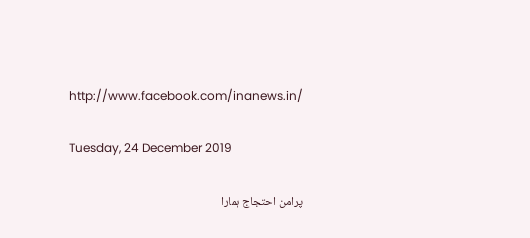http://www.facebook.com/inanews.in/

Tuesday, 24 December 2019

پرامن احتجاج ہمارا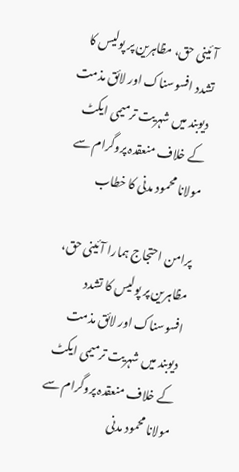آئینی حق، مظاہرین پر پولیس کا تشدد افسوسناک اور لائق مذمت دیوبند میں شہریت ترمیمی ایکٹ کے خلاف منعقدہ پروگرام سے مولانا محمود مدنی کا خطاب

پرامن احتجاج ہمارا آئینی حق، مظاہرین پر پولیس کا تشدد افسوسناک اور لائق مذمت
دیوبند میں شہریت ترمیمی ایکٹ کے خلاف منعقدہ پروگرام سے مولانا محمود مدنی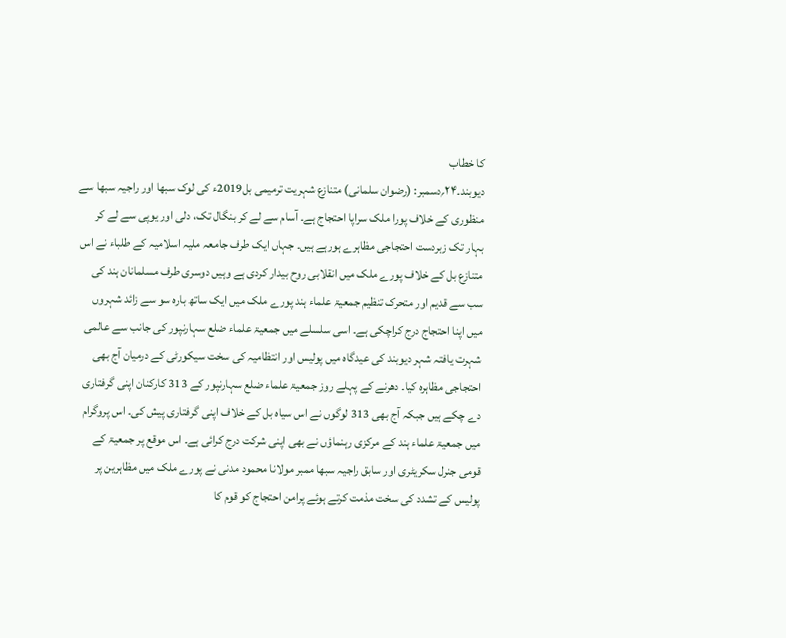کا خطاب
دیوبند۔۲۴؍دسمبر: (رضوان سلمانی) متنازع شہریت ترمیمی بل2019ء کی لوک سبھا اور راجیہ سبھا سے منظوری کے خلاف پورا ملک سراپا احتجاج ہے۔ آسام سے لے کر بنگال تک، دلی اور یوپی سے لے کر بہار تک زبردست احتجاجی مظاہرے ہورہے ہیں۔ جہاں ایک طرف جامعہ ملیہ اسلامیہ کے طلباء نے اس متنازع بل کے خلاف پورے ملک میں انقلابی روح بیدار کردی ہے وہیں دوسری طرف مسلمانان ہند کی سب سے قدیم اور متحرک تنظیم جمعیۃ علماء ہند پورے ملک میں ایک ساتھ بارہ سو سے زائد شہروں میں اپنا احتجاج درج کراچکی ہے۔ اسی سلسلے میں جمعیۃ علماء ضلع سہارنپور کی جانب سے عالمی شہرت یافتہ شہر دیوبند کی عیدگاہ میں پولیس اور انتظامیہ کی سخت سیکورٹی کے درمیان آج بھی احتجاجی مظاہرہ کیا۔ دھرنے کے پہلے روز جمعیۃ علماء ضلع سہارنپور کے 313 کارکنان اپنی گرفتاری دے چکے ہیں جبکہ آج بھی 313 لوگوں نے اس سیاہ بل کے خلاف اپنی گرفتاری پیش کی۔ اس پروگرام میں جمعیۃ علماء ہند کے مرکزی رہنماؤں نے بھی اپنی شرکت درج کرائی ہے۔ اس موقع پر جمعیۃ کے قومی جنرل سکریٹری اور سابق راجیہ سبھا ممبر مولانا محمود مدنی نے پورے ملک میں مظاہرین پر پولیس کے تشدد کی سخت مذمت کرتے ہوئے پرامن احتجاج کو قوم کا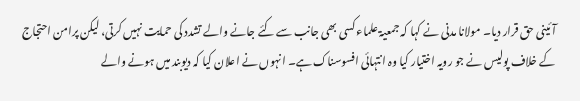آئینی حق قرار دیا۔ مولانا مدنی نے کہا کہ جمعیۃ علماء کسی بھی جانب سے کئے جانے والے تشدد کی حمایت نہیں کرتی، لیکن پرامن احتجاج کے خلاف پولیس نے جو رویہ اختیار کیا وہ انتہائی افسوسناک ہے۔ انہوں نے اعلان کیا کہ دیوبند میں ہونے والے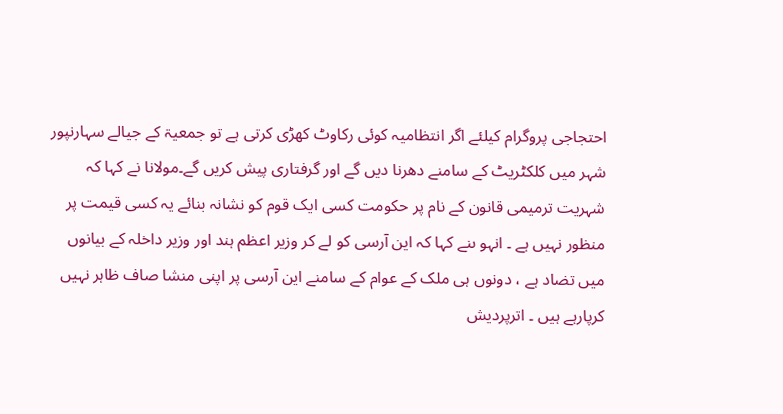احتجاجی پروگرام کیلئے اگر انتظامیہ کوئی رکاوٹ کھڑی کرتی ہے تو جمعیۃ کے جیالے سہارنپور شہر میں کلکٹریٹ کے سامنے دھرنا دیں گے اور گرفتاری پیش کریں گے۔مولانا نے کہا کہ شہریت ترمیمی قانون کے نام پر حکومت کسی ایک قوم کو نشانہ بنائے یہ کسی قیمت پر منظور نہیں ہے ۔ انہو ںنے کہا کہ این آرسی کو لے کر وزیر اعظم ہند اور وزیر داخلہ کے بیانوں میں تضاد ہے ، دونوں ہی ملک کے عوام کے سامنے این آرسی پر اپنی منشا صاف ظاہر نہیں کرپارہے ہیں ۔ اترپردیش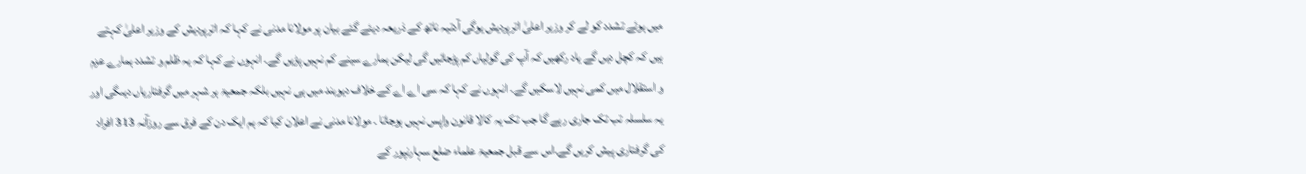میں ہوئے تشدد کو لے کر وزیر اعلیٰ اترپردیش یوگی آدتیہ ناتھ کے ذریعہ دیئے گئے بیان پر مولانا مدنی نے کہا کہ اترپردیش کے وزیر اعلیٰ کہتے ہیں کہ کچل دیں گے یاد رکھیں کہ آپ کی گولیاں کم پڑجائیں گی لیکن ہمارے سینے کم نہیں پڑیں گے۔ انہوں نے کہا کہ یہ ظلم و تشدد ہمارے عزم و استقلال میں کمی نہیں لاسکیں گے۔ انہوں نے کہا کہ سی اے اے کے خلاف دیوبند میں ہی نہیں بلکہ جمعیۃ ہر شہر میں گرفتاریاں دیںگی اور یہ سلسلہ تب تک جاری رہے گا جب تک یہ کالا قانون واپس نہیں ہوجاتا ۔ مولانا مدنی نے اعلان کیا کہ ہم ایک دن کے فرق سے روزآنہ 313 افراد کی گرفتاری پیش کریں گے۔اس سے قبل جمعیۃ علماء ضلع سہارنپور کے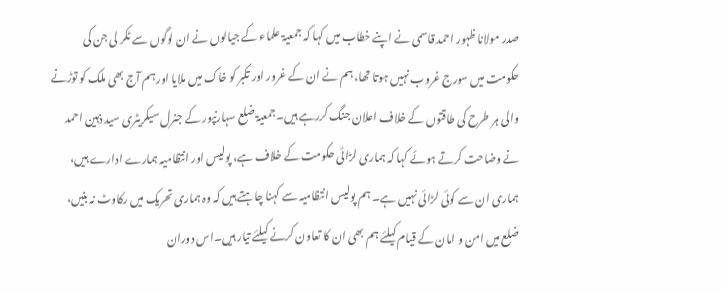صدر مولانا ظہور احمد قاسمی نے اپنے خطاب میں کہا کہ جمعیۃ علماء کے جیالوں نے ان لوگوں سے ٹکر لی جن کی حکومت میں سورج غروب نہیں ہوتا تھا، ہم نے ان کے غرور اور تکبر کو خاک میں ملایا اور ہم آج بھی ملک کو توڑنے والی ہر طرح کی طاقتوں کے خلاف اعلان جنگ کررہے ہیں۔جمعیۃ ضلع سہارنپور کے جنرل سیکریٹری سید ذہین احمد نے وضاحت کرتے ہوئے کہا کہ ہماری لڑائی حکومت کے خلاف ہے، پولیس اور انتظامیہ ہمارے ادارے ہیں، ہماری ان سے کوئی لڑائی نہیں ہے۔ ہم پولیس انتظامیہ سے کہنا چاہتے ہیں کہ وہ ہماری تحریک میں رکاوٹ نہ بنیں، ضلع میں امن و امان کے قیام کیلئے ہم بھی ان کا تعاون کرنے کیلئے تیار ہیں۔اس دوران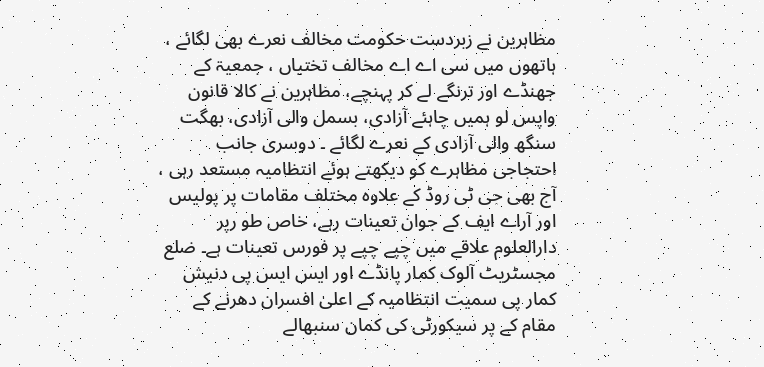مظاہرین نے زبردست حکومت مخالف نعرے بھی لگائے ، ہاتھوں میں سی اے اے مخالف تختیاں ، جمعیۃ کے جھنڈے اور ترنگے لے کر پہنچے، مظاہرین نے کالا قانون واپس لو ہمیں چاہئے آزادی، بسمل والی آزادی، بھگت سنگھ والی آزادی کے نعرے لگائے ۔ دوسری جانب احتجاجی مظاہرے کو دیکھتے ہوئے انتظامیہ مستعد رہی ، آج بھی جی ٹی روڈ کے علاوہ مختلف مقامات پر پولیس اور آراے ایف کے جوان تعینات رہے، خاص طو رپر دارالعلوم علاقے میں چپے چپے پر فورس تعینات ہے۔ ضلع مجسٹریٹ آلوک کمار پانڈے اور ایس ایس پی دنیش کمار پی سمیت انتظامیہ کے اعلیٰ افسران دھرنے کے مقام کے پر سیکورٹی کی کمان سنبھالے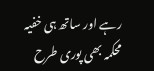رہے اور ساتھ ہی خفیہ محکمہ بھی پوری طرح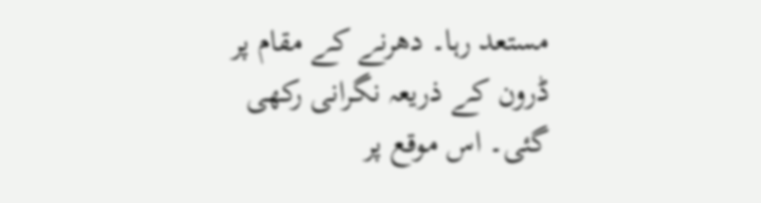مستعد رہا۔ دھرنے کے مقام پر ڈرون کے ذریعہ نگرانی رکھی گئی۔ اس موقع پر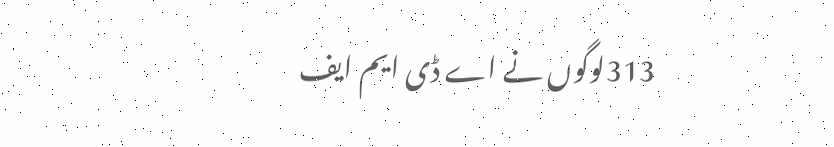313لوگوں نے اے ڈی ایم ایف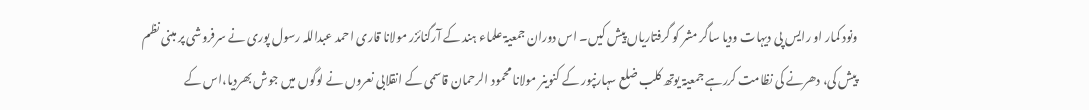ونود کمار او رایس پی دیہات ودیا ساگر مشر کو گرفتاریاں پیش کیں۔ اس دوران جمعیۃ علماء ہند کے آرگنائزر مولانا قاری احمد عبداللہ رسول پوری نے سرفروشی پر مبنی نظم پیش کی، دھرنے کی نظامت کررہے جمعیۃ یوتھ کلب ضلع سہارنپور کے کنوینر مولانا محمود الرحمان قاسمی کے انقلابی نعروں نے لوگوں میں جوش بھردیا،اس کے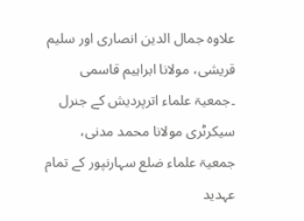علاوہ جمال الدین انصاری اور سلیم قریشی، مولانا ابراہیم قاسمی ۔جمعیۃ علماء اترپردیش کے جنرل سیکرٹری مولانا محمد مدنی، جمعیۃ علماء ضلع سہارنپور کے تمام عہدید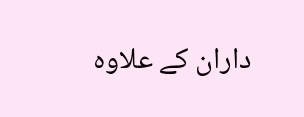داران کے علاوہ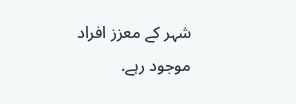شہر کے معزز افراد موجود رہے.